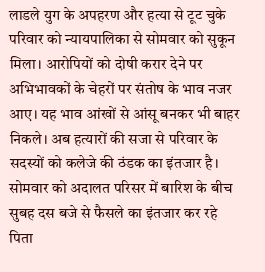लाडले युग के अपहरण और हत्या से टूट चुके परिवार को न्यायपालिका से सोमवार को सुकून मिला। आरोपियों को दोषी करार देने पर अभिभावकों के चेहरों पर संतोष के भाव नजर आए। यह भाव आंखों से आंसू बनकर भी बाहर निकले। अब हत्यारों की सजा से परिवार के सदस्यों को कलेजे की ठंडक का इंतजार है।
सोमवार को अदालत परिसर में बारिश के बीच सुबह दस बजे से फैसले का इंतजार कर रहे पिता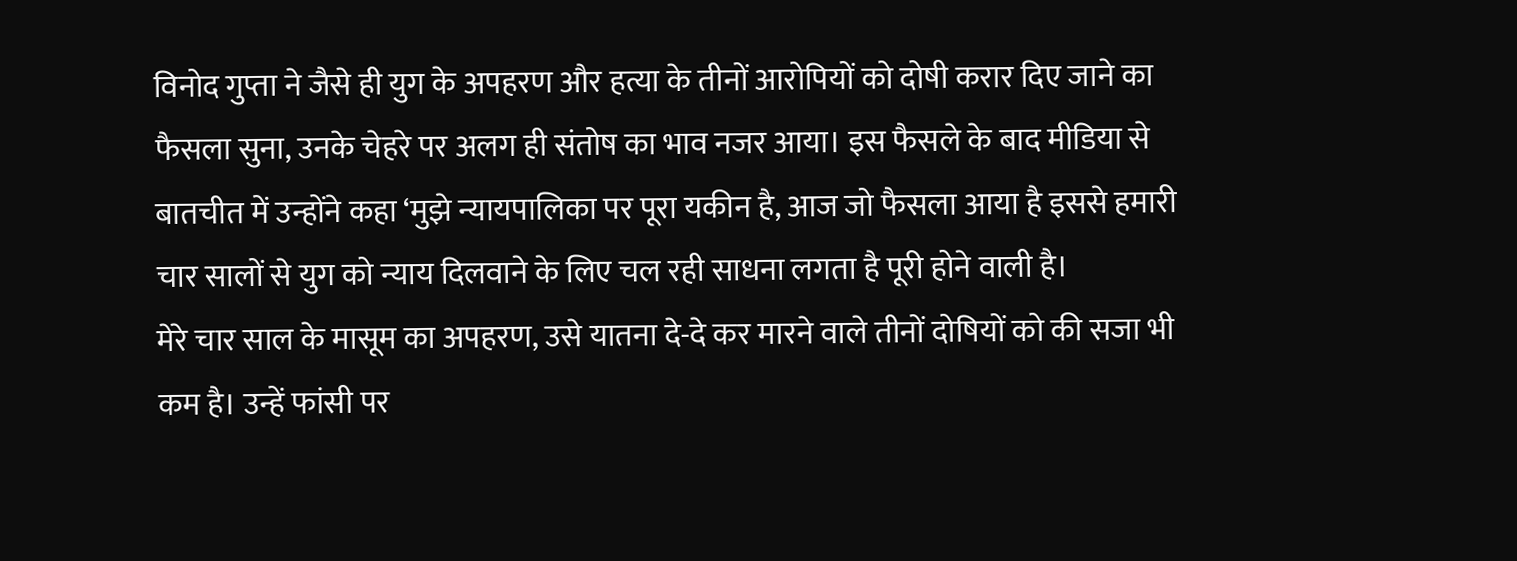विनोद गुप्ता ने जैसे ही युग के अपहरण और हत्या के तीनों आरोपियों को दोषी करार दिए जाने का फैसला सुना, उनके चेहरे पर अलग ही संतोष का भाव नजर आया। इस फैसले के बाद मीडिया से बातचीत में उन्होंने कहा ‘मुझे न्यायपालिका पर पूरा यकीन है, आज जो फैसला आया है इससे हमारी चार सालों से युग को न्याय दिलवाने के लिए चल रही साधना लगता है पूरी होने वाली है।
मेरे चार साल के मासूम का अपहरण, उसे यातना दे-दे कर मारने वाले तीनों दोषियों को की सजा भी कम है। उन्हें फांसी पर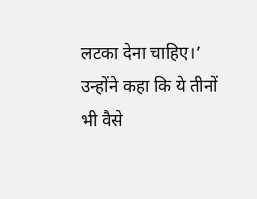लटका देना चाहिए।’ उन्होंने कहा कि ये तीनों भी वैसे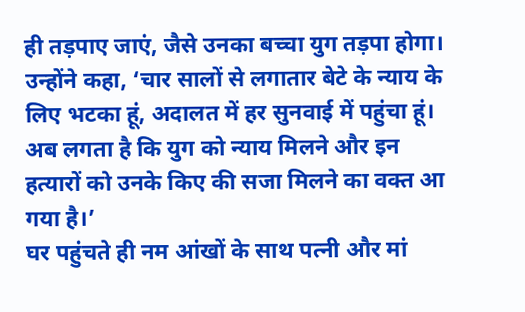ही तड़पाए जाएं, जैसे उनका बच्चा युग तड़पा होगा। उन्होंने कहा, ‘चार सालों से लगातार बेटे के न्याय के लिए भटका हूं, अदालत में हर सुनवाई में पहुंचा हूं। अब लगता है कि युग को न्याय मिलने और इन हत्यारों को उनके किए की सजा मिलने का वक्त आ गया है।’
घर पहुंचते ही नम आंखों के साथ पत्नी और मां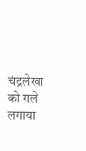चंद्रलेखा को गले लगाया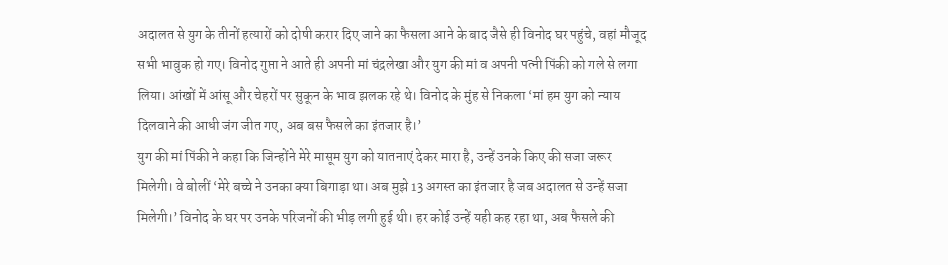अदालत से युग के तीनों हत्यारों को दोषी करार दिए जाने का फैसला आने के बाद जैसे ही विनोद घर पहुंचे, वहां मौजूद सभी भावुक हो गए। विनोद गुप्ता ने आते ही अपनी मां चंद्रलेखा और युग की मां व अपनी पत्नी पिंकी को गले से लगा लिया। आंखों में आंसू और चेहरों पर सुकून के भाव झलक रहे थे। विनोद के मुंह से निकला ‘मां हम युग को न्याय दिलवाने की आधी जंग जीत गए, अब बस फैसले का इंतजार है।’
युग की मां पिंकी ने कहा कि जिन्होंने मेरे मासूम युग को यातनाएं देकर मारा है, उन्हें उनके किए की सजा जरूर मिलेगी। वे बोलीं ‘मेरे बच्चे ने उनका क्या बिगाड़ा था। अब मुझे 13 अगस्त का इंतजार है जब अदालत से उन्हें सजा मिलेगी।’ विनोद के घर पर उनके परिजनों की भीड़ लगी हुई थी। हर कोई उन्हें यही कह रहा था, अब फैसले की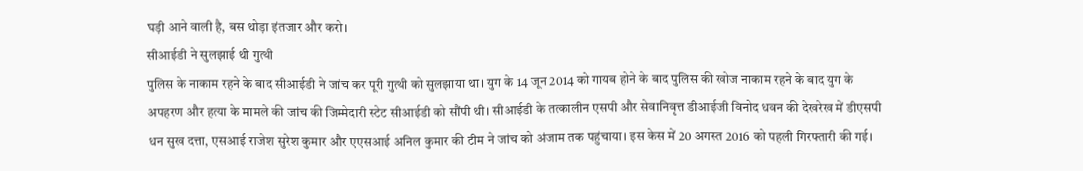घड़ी आने वाली है, बस थोड़ा इंतजार और करो।
सीआईडी ने सुलझाई थी गुत्थी
पुलिस के नाकाम रहने के बाद सीआईडी ने जांच कर पूरी गुत्थी को सुलझाया था। युग के 14 जून 2014 को गायब होने के बाद पुलिस की खोज नाकाम रहने के बाद युग के अपहरण और हत्या के मामले की जांच की जिम्मेदारी स्टेट सीआईडी को सौंपी थी। सीआईडी के तत्कालीन एसपी और सेवानिवृत्त डीआईजी विनोद धवन की देखरेख में डीएसपी धन सुख दत्ता, एसआई राजेश सुरेश कुमार और एएसआई अनिल कुमार की टीम ने जांच को अंजाम तक पहुंचाया। इस केस में 20 अगस्त 2016 को पहली गिरफ्तारी की गई।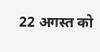22 अगस्त को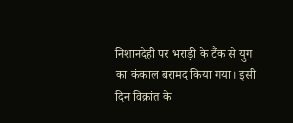निशानदेही पर भराड़ी के टैंक से युग का कंकाल बरामद किया गया। इसी दिन विक्रांत के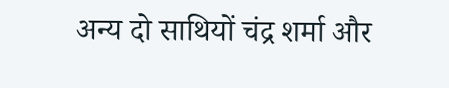अन्य दो साथियों चंद्र शर्मा और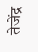तेजेंद्र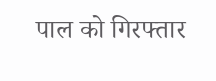पाल को गिरफ्तार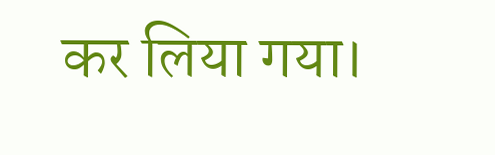कर लिया गया।